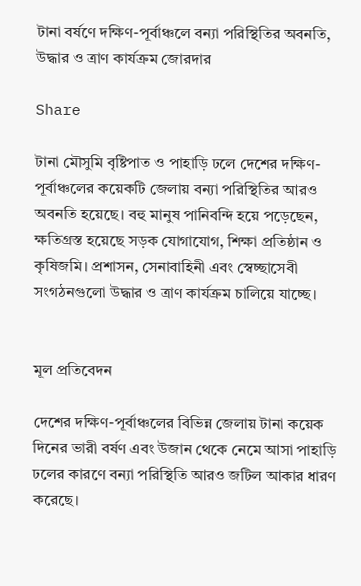টানা বর্ষণে দক্ষিণ-পূর্বাঞ্চলে বন্যা পরিস্থিতির অবনতি, উদ্ধার ও ত্রাণ কার্যক্রম জোরদার

Share

টানা মৌসুমি বৃষ্টিপাত ও পাহাড়ি ঢলে দেশের দক্ষিণ-পূর্বাঞ্চলের কয়েকটি জেলায় বন্যা পরিস্থিতির আরও অবনতি হয়েছে। বহু মানুষ পানিবন্দি হয়ে পড়েছেন, ক্ষতিগ্রস্ত হয়েছে সড়ক যোগাযোগ, শিক্ষা প্রতিষ্ঠান ও কৃষিজমি। প্রশাসন, সেনাবাহিনী এবং স্বেচ্ছাসেবী সংগঠনগুলো উদ্ধার ও ত্রাণ কার্যক্রম চালিয়ে যাচ্ছে।


মূল প্রতিবেদন

দেশের দক্ষিণ-পূর্বাঞ্চলের বিভিন্ন জেলায় টানা কয়েক দিনের ভারী বর্ষণ এবং উজান থেকে নেমে আসা পাহাড়ি ঢলের কারণে বন্যা পরিস্থিতি আরও জটিল আকার ধারণ করেছে।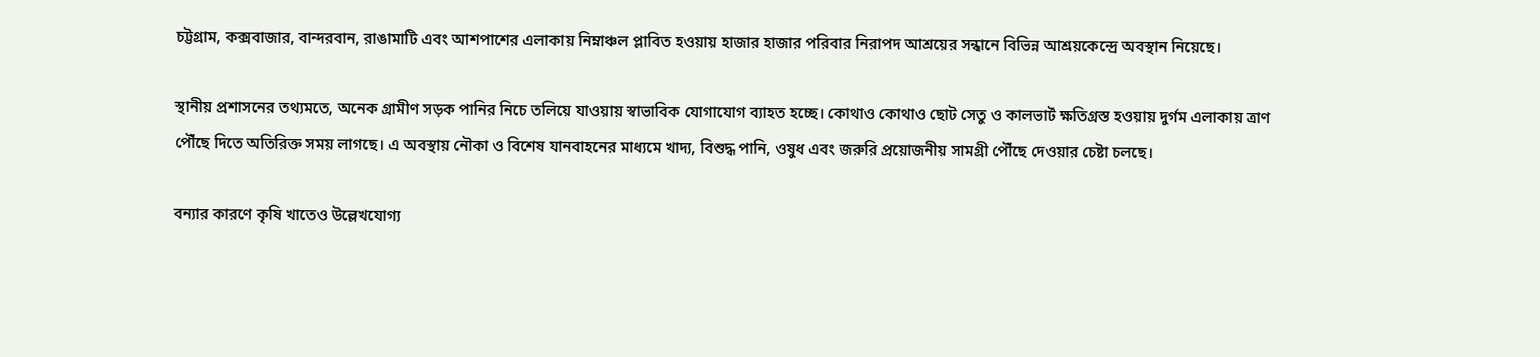চট্টগ্রাম, কক্সবাজার, বান্দরবান, রাঙামাটি এবং আশপাশের এলাকায় নিম্নাঞ্চল প্লাবিত হওয়ায় হাজার হাজার পরিবার নিরাপদ আশ্রয়ের সন্ধানে বিভিন্ন আশ্রয়কেন্দ্রে অবস্থান নিয়েছে।

স্থানীয় প্রশাসনের তথ্যমতে, অনেক গ্রামীণ সড়ক পানির নিচে তলিয়ে যাওয়ায় স্বাভাবিক যোগাযোগ ব্যাহত হচ্ছে। কোথাও কোথাও ছোট সেতু ও কালভার্ট ক্ষতিগ্রস্ত হওয়ায় দুর্গম এলাকায় ত্রাণ পৌঁছে দিতে অতিরিক্ত সময় লাগছে। এ অবস্থায় নৌকা ও বিশেষ যানবাহনের মাধ্যমে খাদ্য, বিশুদ্ধ পানি, ওষুধ এবং জরুরি প্রয়োজনীয় সামগ্রী পৌঁছে দেওয়ার চেষ্টা চলছে।

বন্যার কারণে কৃষি খাতেও উল্লেখযোগ্য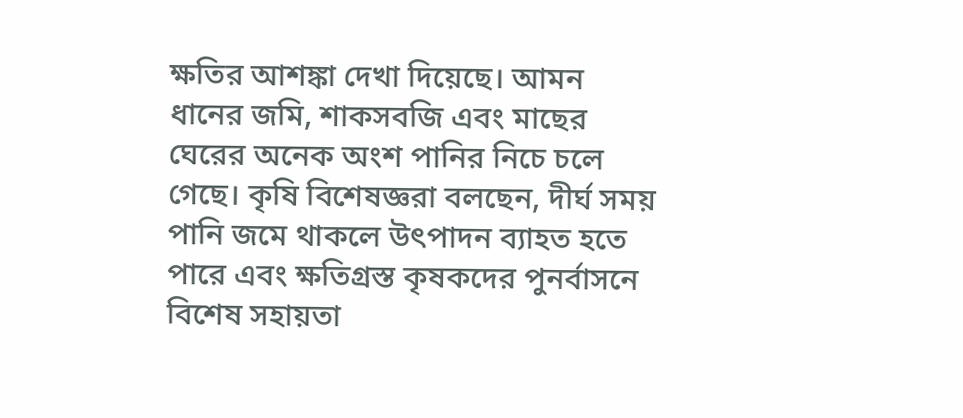ক্ষতির আশঙ্কা দেখা দিয়েছে। আমন ধানের জমি, শাকসবজি এবং মাছের ঘেরের অনেক অংশ পানির নিচে চলে গেছে। কৃষি বিশেষজ্ঞরা বলছেন, দীর্ঘ সময় পানি জমে থাকলে উৎপাদন ব্যাহত হতে পারে এবং ক্ষতিগ্রস্ত কৃষকদের পুনর্বাসনে বিশেষ সহায়তা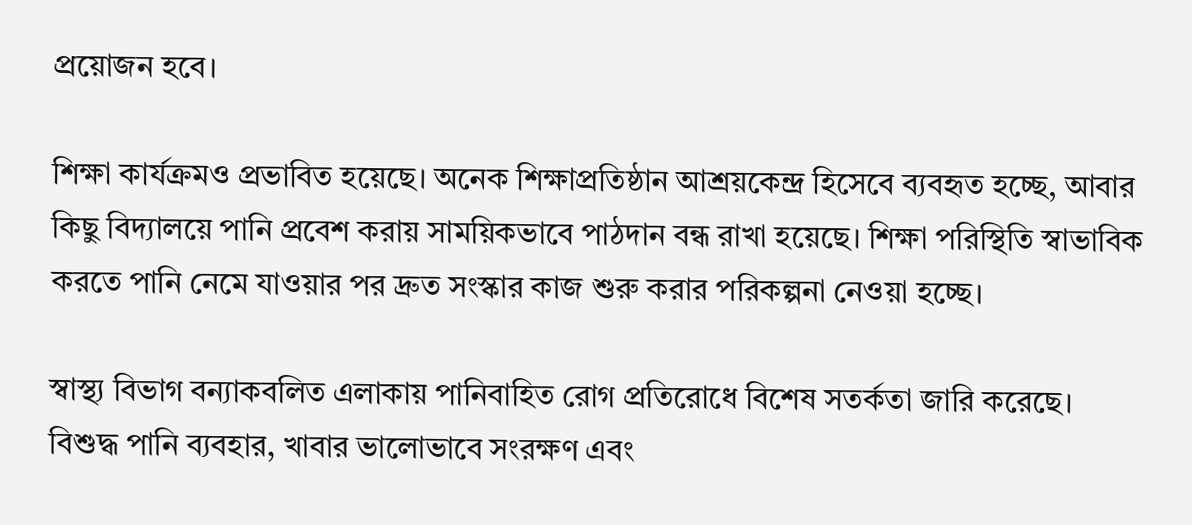প্রয়োজন হবে।

শিক্ষা কার্যক্রমও প্রভাবিত হয়েছে। অনেক শিক্ষাপ্রতিষ্ঠান আশ্রয়কেন্দ্র হিসেবে ব্যবহৃত হচ্ছে, আবার কিছু বিদ্যালয়ে পানি প্রবেশ করায় সাময়িকভাবে পাঠদান বন্ধ রাখা হয়েছে। শিক্ষা পরিস্থিতি স্বাভাবিক করতে পানি নেমে যাওয়ার পর দ্রুত সংস্কার কাজ শুরু করার পরিকল্পনা নেওয়া হচ্ছে।

স্বাস্থ্য বিভাগ বন্যাকবলিত এলাকায় পানিবাহিত রোগ প্রতিরোধে বিশেষ সতর্কতা জারি করেছে। বিশুদ্ধ পানি ব্যবহার, খাবার ভালোভাবে সংরক্ষণ এবং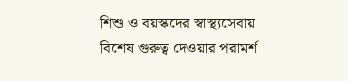শিশু ও বয়স্কদের স্বাস্থ্যসেবায় বিশেষ গুরুত্ব দেওয়ার পরামর্শ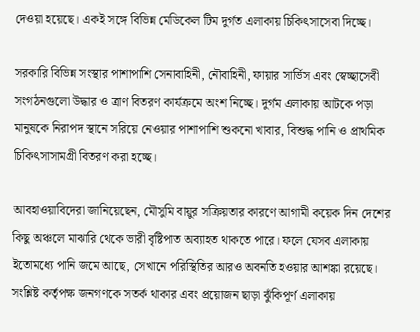দেওয়া হয়েছে। একই সঙ্গে বিভিন্ন মেডিকেল টিম দুর্গত এলাকায় চিকিৎসাসেবা দিচ্ছে।

সরকারি বিভিন্ন সংস্থার পাশাপাশি সেনাবাহিনী, নৌবাহিনী, ফায়ার সার্ভিস এবং স্বেচ্ছাসেবী সংগঠনগুলো উদ্ধার ও ত্রাণ বিতরণ কার্যক্রমে অংশ নিচ্ছে। দুর্গম এলাকায় আটকে পড়া মানুষকে নিরাপদ স্থানে সরিয়ে নেওয়ার পাশাপাশি শুকনো খাবার, বিশুদ্ধ পানি ও প্রাথমিক চিকিৎসাসামগ্রী বিতরণ করা হচ্ছে।

আবহাওয়াবিদেরা জানিয়েছেন, মৌসুমি বায়ুর সক্রিয়তার কারণে আগামী কয়েক দিন দেশের কিছু অঞ্চলে মাঝারি থেকে ভারী বৃষ্টিপাত অব্যাহত থাকতে পারে। ফলে যেসব এলাকায় ইতোমধ্যে পানি জমে আছে, সেখানে পরিস্থিতির আরও অবনতি হওয়ার আশঙ্কা রয়েছে। সংশ্লিষ্ট কর্তৃপক্ষ জনগণকে সতর্ক থাকার এবং প্রয়োজন ছাড়া ঝুঁকিপূর্ণ এলাকায়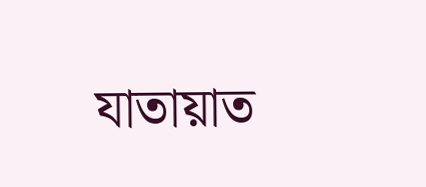যাতায়াত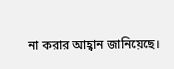না করার আহ্বান জানিয়েছে।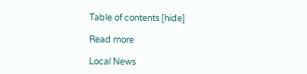Table of contents [hide]

Read more

Local News